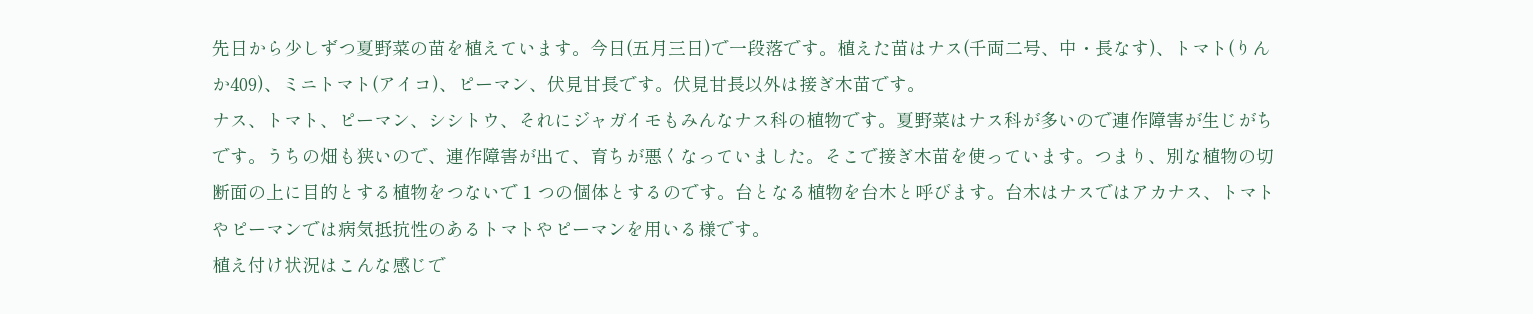先日から少しずつ夏野菜の苗を植えています。今日(五月三日)で一段落です。植えた苗はナス(千両二号、中・長なす)、トマト(りんか409)、ミニトマト(アイコ)、ピーマン、伏見甘長です。伏見甘長以外は接ぎ木苗です。
ナス、トマト、ピーマン、シシトウ、それにジャガイモもみんなナス科の植物です。夏野菜はナス科が多いので連作障害が生じがちです。うちの畑も狭いので、連作障害が出て、育ちが悪くなっていました。そこで接ぎ木苗を使っています。つまり、別な植物の切断面の上に目的とする植物をつないで 1 つの個体とするのです。台となる植物を台木と呼びます。台木はナスではアカナス、トマトやピーマンでは病気抵抗性のあるトマトやピーマンを用いる様です。
植え付け状況はこんな感じで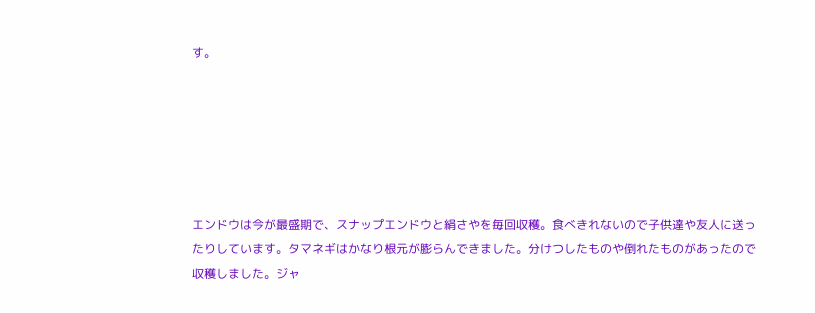す。






エンドウは今が最盛期で、スナップエンドウと絹さやを毎回収穫。食べきれないので子供達や友人に送ったりしています。タマネギはかなり根元が膨らんできました。分けつしたものや倒れたものがあったので収穫しました。ジャ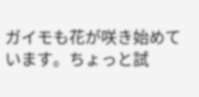ガイモも花が咲き始めています。ちょっと試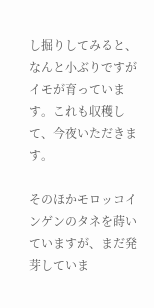し掘りしてみると、なんと小ぶりですがイモが育っています。これも収穫して、今夜いただきます。

そのほかモロッコインゲンのタネを蒔いていますが、まだ発芽していま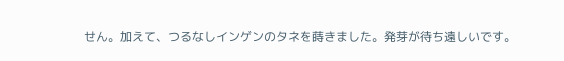せん。加えて、つるなしインゲンのタネを蒔きました。発芽が待ち遠しいです。